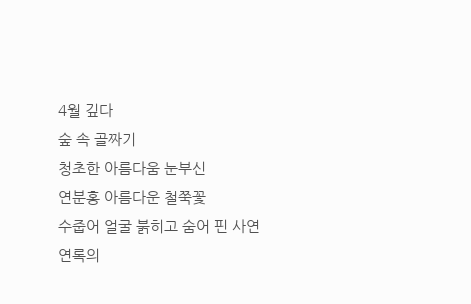4월 깊다
숲 속 골짜기
청초한 아름다움 눈부신
연분홍 아름다운 철쭉꽃
수줍어 얼굴 붉히고 숨어 핀 사연
연록의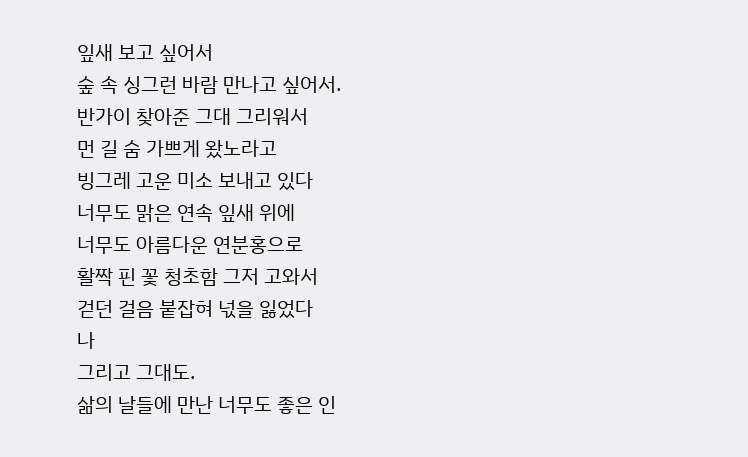잎새 보고 싶어서
숲 속 싱그런 바람 만나고 싶어서.
반가이 찾아준 그대 그리워서
먼 길 숨 가쁘게 왔노라고
빙그레 고운 미소 보내고 있다
너무도 맑은 연속 잎새 위에
너무도 아름다운 연분홍으로
활짝 핀 꽃 청초함 그저 고와서
걷던 걸음 붙잡혀 넋을 잃었다
나
그리고 그대도.
삶의 날들에 만난 너무도 좋은 인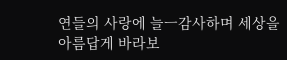연들의 사랑에 늘ㅡ감사하며 세상을 아름답게 바라보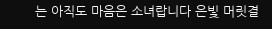는 아직도 마음은 소녀랍니다 은빛 머릿결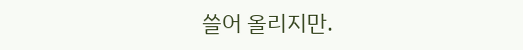쓸어 올리지만.